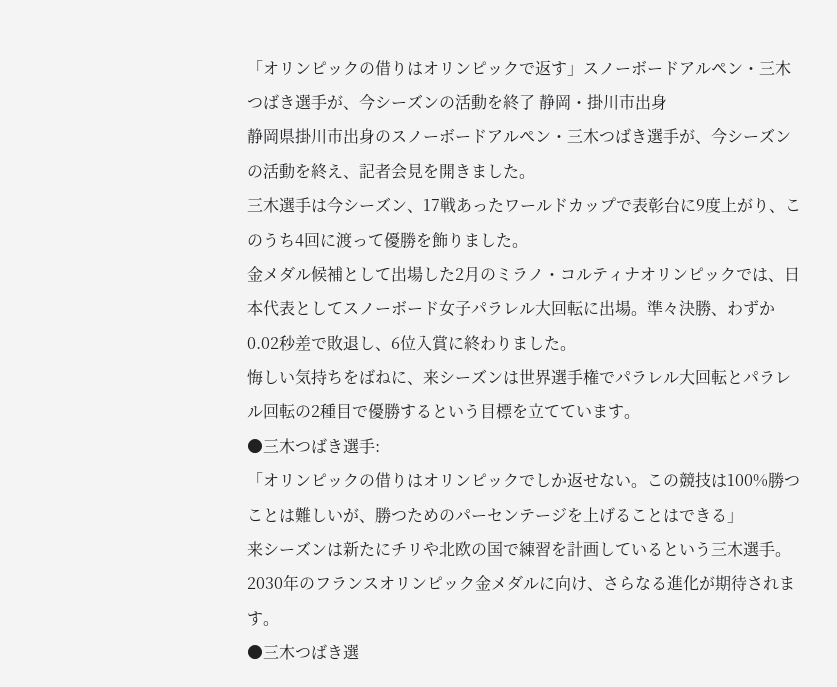「オリンピックの借りはオリンピックで返す」スノーボードアルペン・三木つばき選手が、今シーズンの活動を終了 静岡・掛川市出身
静岡県掛川市出身のスノーボードアルペン・三木つばき選手が、今シーズンの活動を終え、記者会見を開きました。
三木選手は今シーズン、17戦あったワールドカップで表彰台に9度上がり、このうち4回に渡って優勝を飾りました。
金メダル候補として出場した2月のミラノ・コルティナオリンピックでは、日本代表としてスノーボード女子パラレル大回転に出場。準々決勝、わずか0.02秒差で敗退し、6位入賞に終わりました。
悔しい気持ちをばねに、来シーズンは世界選手権でパラレル大回転とパラレル回転の2種目で優勝するという目標を立てています。
●三木つばき選手:
「オリンピックの借りはオリンピックでしか返せない。この競技は100%勝つことは難しいが、勝つためのパーセンテージを上げることはできる」
来シーズンは新たにチリや北欧の国で練習を計画しているという三木選手。2030年のフランスオリンピック金メダルに向け、さらなる進化が期待されます。
●三木つばき選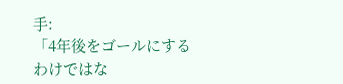手:
「4年後をゴールにするわけではな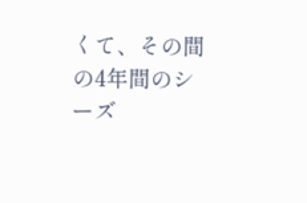くて、その間の4年間のシーズ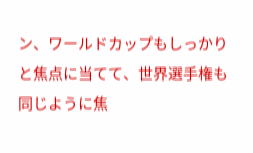ン、ワールドカップもしっかりと焦点に当てて、世界選手権も同じように焦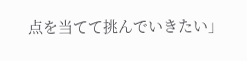点を当てて挑んでいきたい」